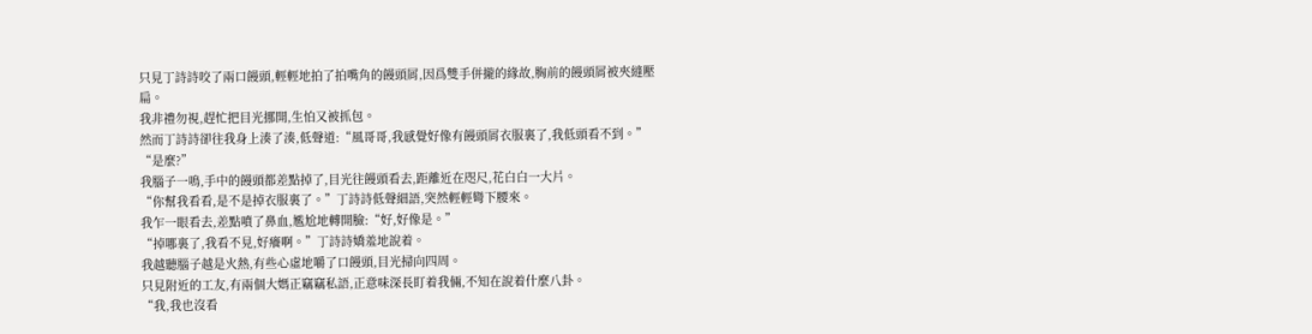只見丁詩詩咬了兩口饅頭,輕輕地拍了拍嘴角的饅頭屑,因爲雙手併攏的緣故,胸前的饅頭屑被夾縫壓扁。
我非禮勿視,趕忙把目光挪開,生怕又被抓包。
然而丁詩詩卻往我身上湊了湊,低聲道:“風哥哥,我感覺好像有饅頭屑衣服裏了,我低頭看不到。”
“是麼?”
我腦子一鳴,手中的饅頭都差點掉了,目光往饅頭看去,距離近在咫尺,花白白一大片。
“你幫我看看,是不是掉衣服裏了。”丁詩詩低聲細語,突然輕輕彎下腰來。
我乍一眼看去,差點噴了鼻血,尷尬地轉開臉:“好,好像是。”
“掉哪裏了,我看不見,好癢啊。”丁詩詩嬌羞地說着。
我越聽腦子越是火熱,有些心虛地嚼了口饅頭,目光掃向四周。
只見附近的工友,有兩個大媽正竊竊私語,正意味深長盯着我倆,不知在說着什麼八卦。
“我,我也沒看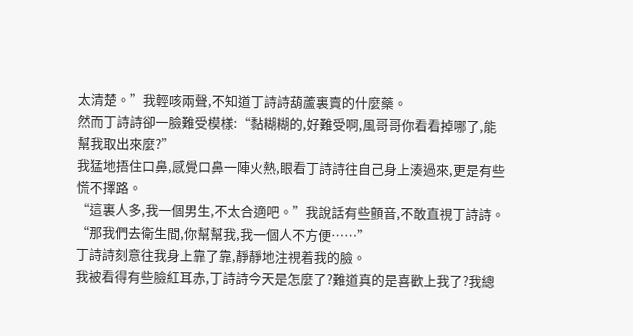太清楚。”我輕咳兩聲,不知道丁詩詩葫蘆裏賣的什麼藥。
然而丁詩詩卻一臉難受模樣:“黏糊糊的,好難受啊,風哥哥你看看掉哪了,能幫我取出來麼?”
我猛地捂住口鼻,感覺口鼻一陣火熱,眼看丁詩詩往自己身上湊過來,更是有些慌不擇路。
“這裏人多,我一個男生,不太合適吧。”我說話有些顫音,不敢直視丁詩詩。
“那我們去衛生間,你幫幫我,我一個人不方便……”
丁詩詩刻意往我身上靠了靠,靜靜地注視着我的臉。
我被看得有些臉紅耳赤,丁詩詩今天是怎麼了?難道真的是喜歡上我了?我總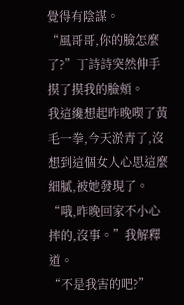覺得有陰謀。
“風哥哥,你的臉怎麼了?”丁詩詩突然伸手摸了摸我的臉頰。
我這纔想起昨晚喫了黃毛一拳,今天淤青了,沒想到這個女人心思這麼細膩,被她發現了。
“哦,昨晚回家不小心摔的,沒事。”我解釋道。
“不是我害的吧?”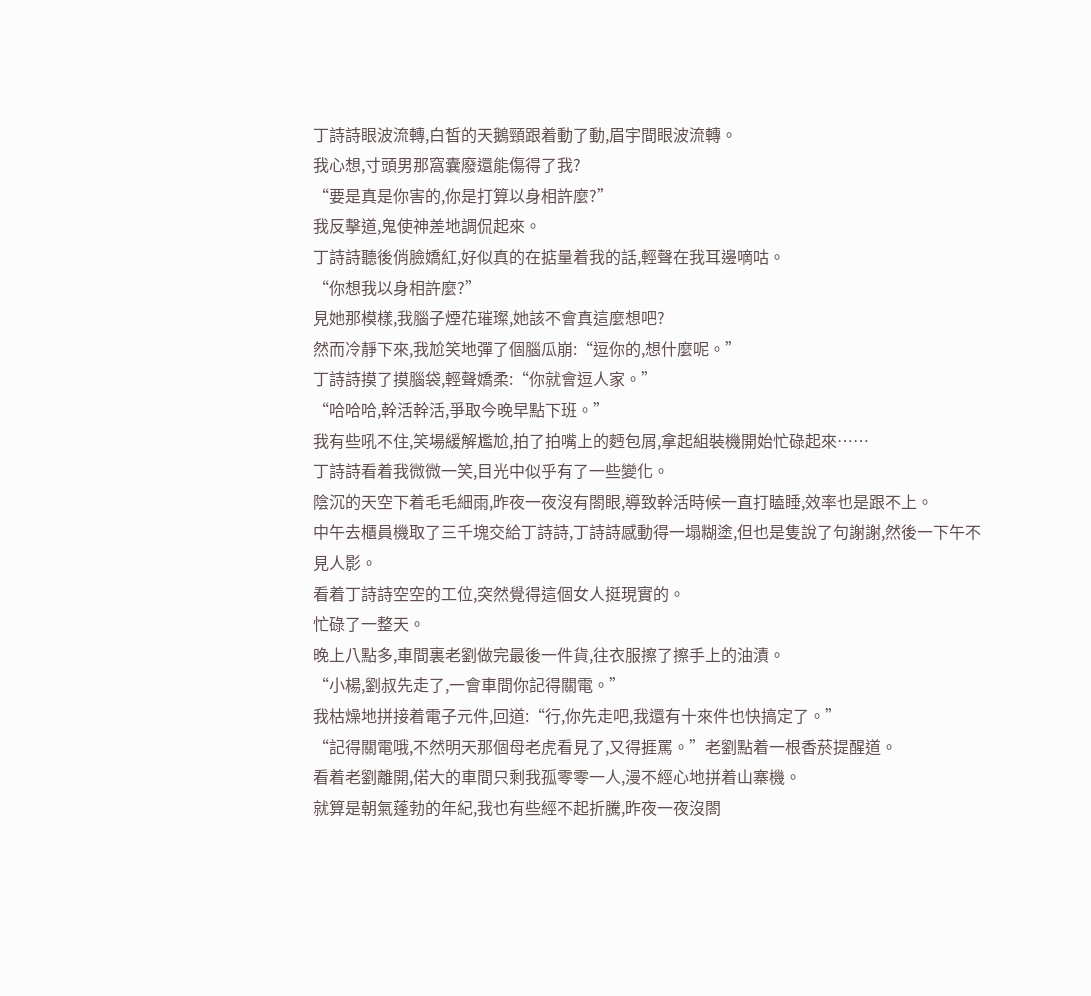丁詩詩眼波流轉,白皙的天鵝頸跟着動了動,眉宇間眼波流轉。
我心想,寸頭男那窩囊廢還能傷得了我?
“要是真是你害的,你是打算以身相許麼?”
我反擊道,鬼使神差地調侃起來。
丁詩詩聽後俏臉嬌紅,好似真的在掂量着我的話,輕聲在我耳邊嘀咕。
“你想我以身相許麼?”
見她那模樣,我腦子煙花璀璨,她該不會真這麼想吧?
然而冷靜下來,我尬笑地彈了個腦瓜崩:“逗你的,想什麼呢。”
丁詩詩摸了摸腦袋,輕聲嬌柔:“你就會逗人家。”
“哈哈哈,幹活幹活,爭取今晚早點下班。”
我有些吼不住,笑場緩解尷尬,拍了拍嘴上的麪包屑,拿起組裝機開始忙碌起來……
丁詩詩看着我微微一笑,目光中似乎有了一些變化。
陰沉的天空下着毛毛細雨,昨夜一夜沒有閤眼,導致幹活時候一直打瞌睡,效率也是跟不上。
中午去櫃員機取了三千塊交給丁詩詩,丁詩詩感動得一塌糊塗,但也是隻說了句謝謝,然後一下午不見人影。
看着丁詩詩空空的工位,突然覺得這個女人挺現實的。
忙碌了一整天。
晚上八點多,車間裏老劉做完最後一件貨,往衣服擦了擦手上的油漬。
“小楊,劉叔先走了,一會車間你記得關電。”
我枯燥地拼接着電子元件,回道:“行,你先走吧,我還有十來件也快搞定了。”
“記得關電哦,不然明天那個母老虎看見了,又得捱罵。”老劉點着一根香菸提醒道。
看着老劉離開,偌大的車間只剩我孤零零一人,漫不經心地拼着山寨機。
就算是朝氣蓬勃的年紀,我也有些經不起折騰,昨夜一夜沒閤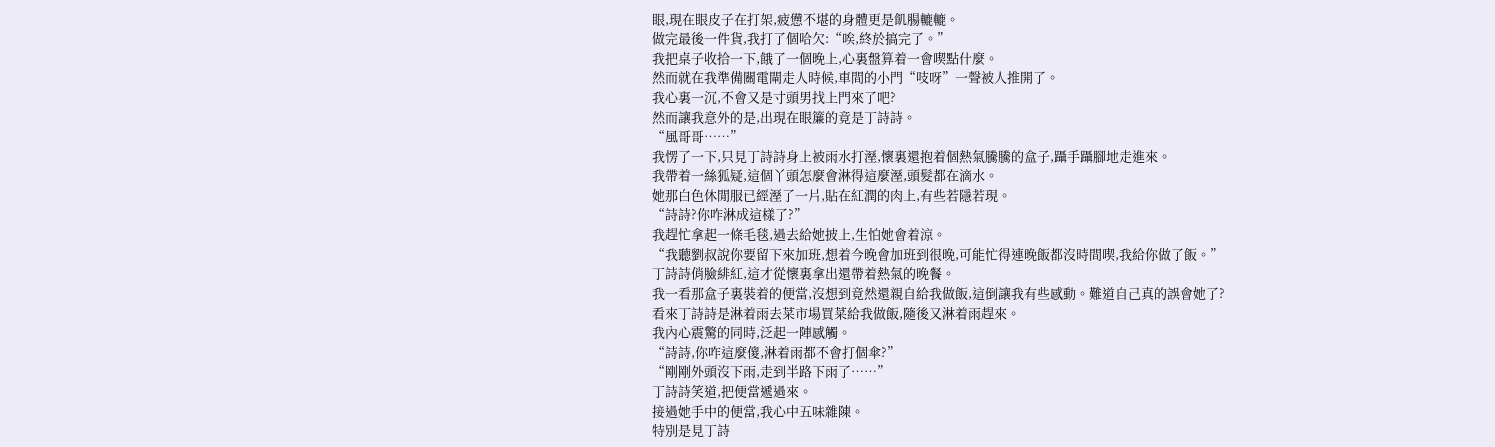眼,現在眼皮子在打架,疲憊不堪的身體更是飢腸轆轆。
做完最後一件貨,我打了個哈欠:“唉,終於搞完了。”
我把桌子收拾一下,餓了一個晚上,心裏盤算着一會喫點什麼。
然而就在我準備關電閘走人時候,車間的小門“吱呀”一聲被人推開了。
我心裏一沉,不會又是寸頭男找上門來了吧?
然而讓我意外的是,出現在眼簾的竟是丁詩詩。
“風哥哥……”
我愣了一下,只見丁詩詩身上被雨水打溼,懷裏還抱着個熱氣騰騰的盒子,躡手躡腳地走進來。
我帶着一絲狐疑,這個丫頭怎麼會淋得這麼溼,頭髮都在滴水。
她那白色休閒服已經溼了一片,貼在紅潤的肉上,有些若隱若現。
“詩詩?你咋淋成這樣了?”
我趕忙拿起一條毛毯,過去給她披上,生怕她會着涼。
“我聽劉叔說你要留下來加班,想着今晚會加班到很晚,可能忙得連晚飯都沒時間喫,我給你做了飯。”
丁詩詩俏臉緋紅,這才從懷裏拿出還帶着熱氣的晚餐。
我一看那盒子裏裝着的便當,沒想到竟然還親自給我做飯,這倒讓我有些感動。難道自己真的誤會她了?
看來丁詩詩是淋着雨去菜市場買菜給我做飯,隨後又淋着雨趕來。
我內心震驚的同時,泛起一陣感觸。
“詩詩,你咋這麼傻,淋着雨都不會打個傘?”
“剛剛外頭沒下雨,走到半路下雨了……”
丁詩詩笑道,把便當遞過來。
接過她手中的便當,我心中五味雜陳。
特別是見丁詩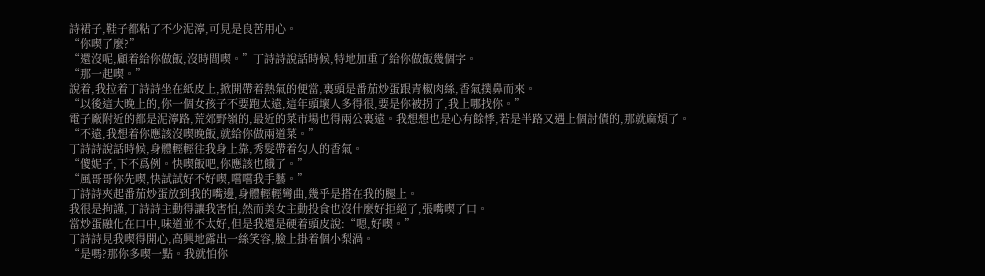詩裙子,鞋子都粘了不少泥濘,可見是良苦用心。
“你喫了麼?”
“還沒呢,顧着給你做飯,沒時間喫。”丁詩詩說話時候,特地加重了給你做飯幾個字。
“那一起喫。”
說着,我拉着丁詩詩坐在紙皮上,掀開帶着熱氣的便當,裏頭是番茄炒蛋跟青椒肉絲,香氣撲鼻而來。
“以後這大晚上的,你一個女孩子不要跑太遠,這年頭壞人多得很,要是你被拐了,我上哪找你。”
電子廠附近的都是泥濘路,荒郊野嶺的,最近的菜市場也得兩公裏遠。我想想也是心有餘悸,若是半路又遇上個討債的,那就麻煩了。
“不遠,我想着你應該沒喫晚飯,就給你做兩道菜。”
丁詩詩說話時候,身體輕輕往我身上靠,秀髮帶着勾人的香氣。
“傻妮子,下不爲例。快喫飯吧,你應該也餓了。”
“風哥哥你先喫,快試試好不好喫,嚐嚐我手藝。”
丁詩詩夾起番茄炒蛋放到我的嘴邊,身體輕輕彎曲,幾乎是搭在我的腿上。
我很是拘謹,丁詩詩主動得讓我害怕,然而美女主動投食也沒什麼好拒絕了,張嘴喫了口。
當炒蛋融化在口中,味道並不太好,但是我還是硬着頭皮說:“嗯,好喫。”
丁詩詩見我喫得開心,高興地露出一絲笑容,臉上掛着個小梨渦。
“是嗎?那你多喫一點。我就怕你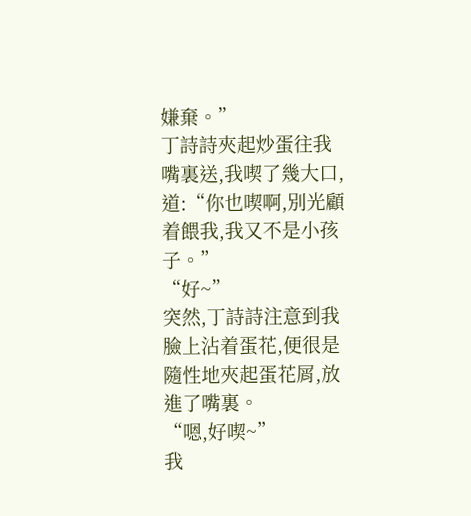嫌棄。”
丁詩詩夾起炒蛋往我嘴裏送,我喫了幾大口,道:“你也喫啊,別光顧着餵我,我又不是小孩子。”
“好~”
突然,丁詩詩注意到我臉上沾着蛋花,便很是隨性地夾起蛋花屑,放進了嘴裏。
“嗯,好喫~”
我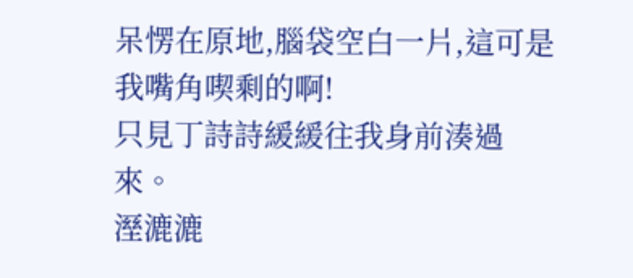呆愣在原地,腦袋空白一片,這可是我嘴角喫剩的啊!
只見丁詩詩緩緩往我身前湊過來。
溼漉漉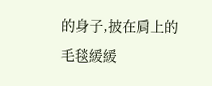的身子,披在肩上的毛毯緩緩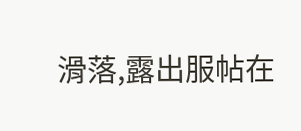滑落,露出服帖在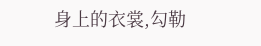身上的衣裳,勾勒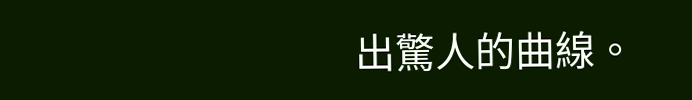出驚人的曲線。